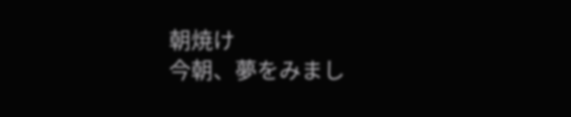朝焼け
今朝、夢をみまし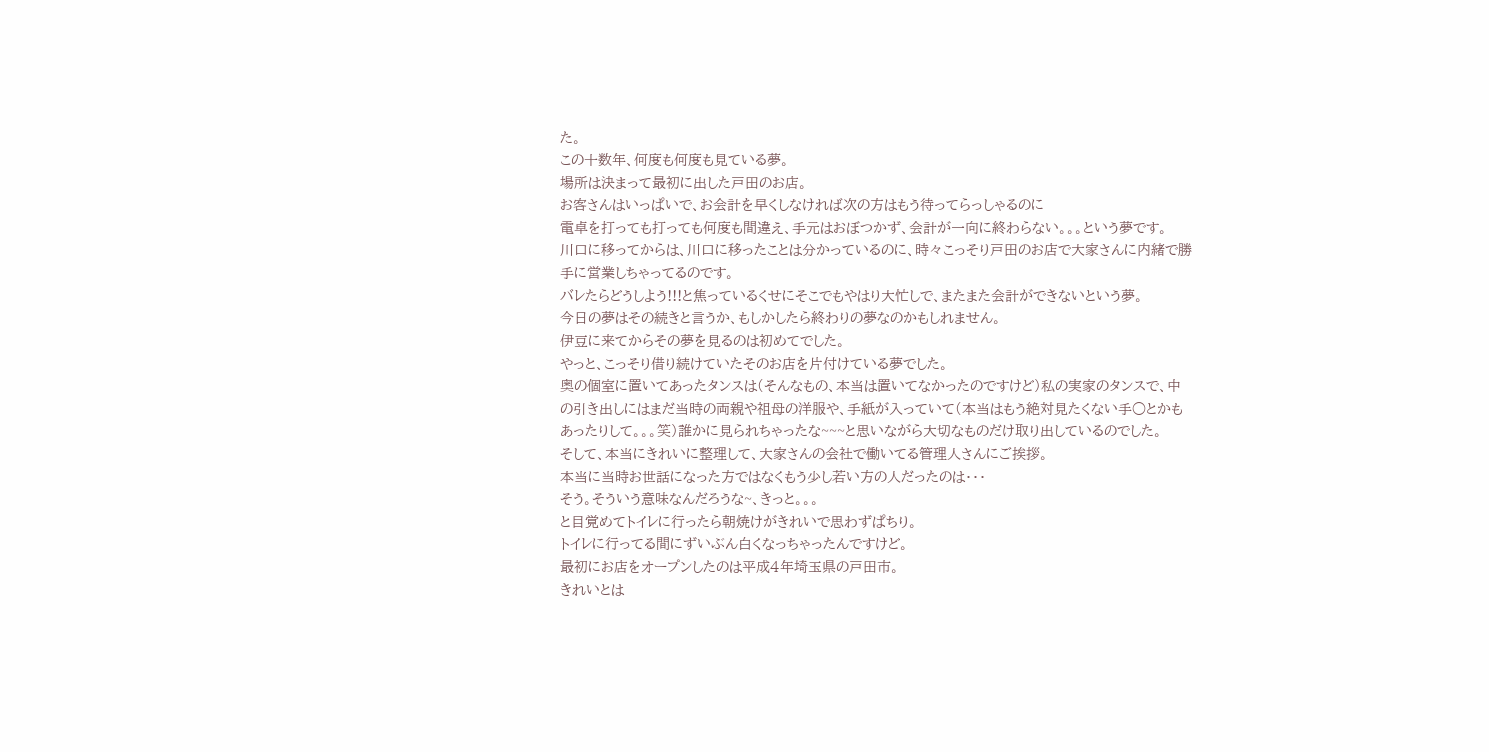た。
この十数年、何度も何度も見ている夢。
場所は決まって最初に出した戸田のお店。
お客さんはいっぱいで、お会計を早くしなければ次の方はもう待ってらっしゃるのに
電卓を打っても打っても何度も間違え、手元はおぼつかず、会計が一向に終わらない。。。という夢です。
川口に移ってからは、川口に移ったことは分かっているのに、時々こっそり戸田のお店で大家さんに内緒で勝手に営業しちゃってるのです。
バレたらどうしよう!!!と焦っているくせにそこでもやはり大忙しで、またまた会計ができないという夢。
今日の夢はその続きと言うか、もしかしたら終わりの夢なのかもしれません。
伊豆に来てからその夢を見るのは初めてでした。
やっと、こっそり借り続けていたそのお店を片付けている夢でした。
奥の個室に置いてあったタンスは(そんなもの、本当は置いてなかったのですけど)私の実家のタンスで、中の引き出しにはまだ当時の両親や祖母の洋服や、手紙が入っていて(本当はもう絶対見たくない手○とかもあったりして。。。笑)誰かに見られちゃったな~~~と思いながら大切なものだけ取り出しているのでした。
そして、本当にきれいに整理して、大家さんの会社で働いてる管理人さんにご挨拶。
本当に当時お世話になった方ではなくもう少し若い方の人だったのは・・・
そう。そういう意味なんだろうな~、きっと。。。
と目覚めてトイレに行ったら朝焼けがきれいで思わずぱちり。
トイレに行ってる間にずいぶん白くなっちゃったんですけど。
最初にお店をオープンしたのは平成4年埼玉県の戸田市。
きれいとは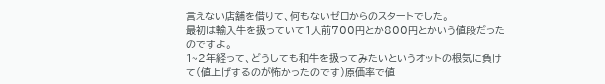言えない店舗を借りて、何もないゼロからのスタートでした。
最初は輸入牛を扱っていて1人前700円とか800円とかいう値段だったのですよ。
1~2年経って、どうしても和牛を扱ってみたいというオットの根気に負けて(値上げするのが怖かったのです)原価率で値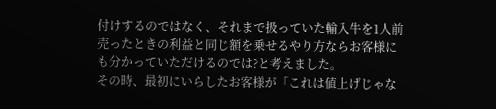付けするのではなく、それまで扱っていた輸入牛を1人前売ったときの利益と同じ額を乗せるやり方ならお客様にも分かっていただけるのでは?と考えました。
その時、最初にいらしたお客様が「これは値上げじゃな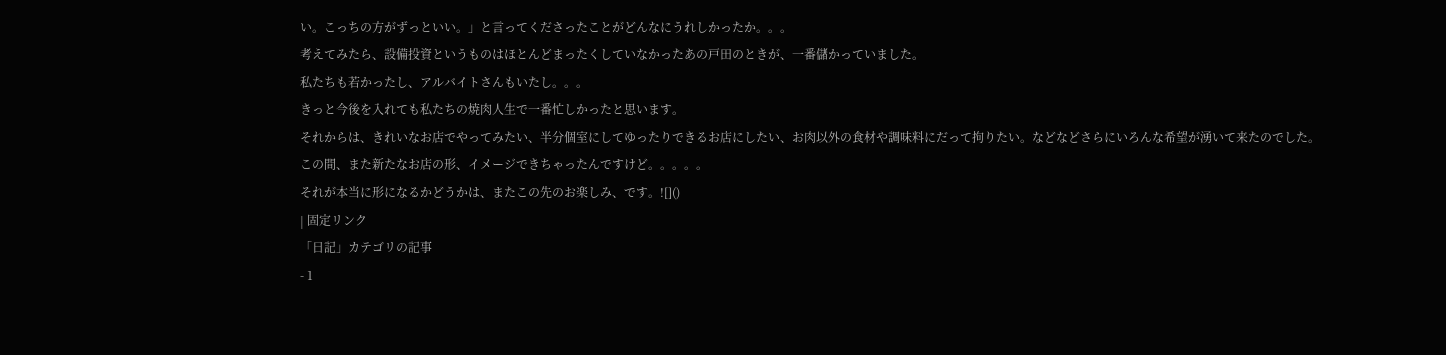い。こっちの方がずっといい。」と言ってくださったことがどんなにうれしかったか。。。
考えてみたら、設備投資というものはほとんどまったくしていなかったあの戸田のときが、一番儲かっていました。
私たちも若かったし、アルバイトさんもいたし。。。
きっと今後を入れても私たちの焼肉人生で一番忙しかったと思います。
それからは、きれいなお店でやってみたい、半分個室にしてゆったりできるお店にしたい、お肉以外の食材や調味料にだって拘りたい。などなどさらにいろんな希望が湧いて来たのでした。
この間、また新たなお店の形、イメージできちゃったんですけど。。。。。
それが本当に形になるかどうかは、またこの先のお楽しみ、です。![]()
| 固定リンク
「日記」カテゴリの記事
- 1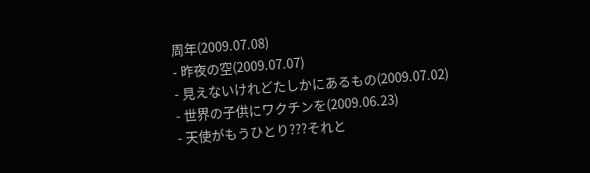周年(2009.07.08)
- 昨夜の空(2009.07.07)
- 見えないけれどたしかにあるもの(2009.07.02)
- 世界の子供にワクチンを(2009.06.23)
- 天使がもうひとり???それと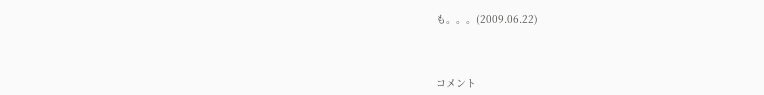も。。。(2009.06.22)



コメント